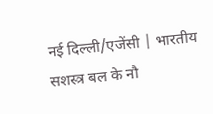नई दिल्ली/एजेंसी | भारतीय सशस्त्र बल के नौ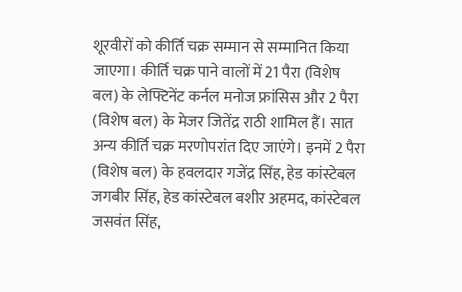शूरवीरों को कीर्ति चक्र सम्मान से सम्मानित किया जाएगा। कीर्ति चक्र पाने वालों में 21 पैरा (विशेष बल) के लेफ्टिनेंट कर्नल मनोज फ्रांसिस और 2 पैरा (विशेष बल) के मेजर जितेंद्र राठी शामिल हैं। सात अन्य कीर्ति चक्र मरणोपरांत दिए जाएंगे। इनमें 2 पैरा (विशेष बल) के हवलदार गजेंद्र सिंह, हेड कांस्टेबल जगबीर सिंह, हेड कांस्टेबल बशीर अहमद, कांस्टेबल जसवंत सिंह,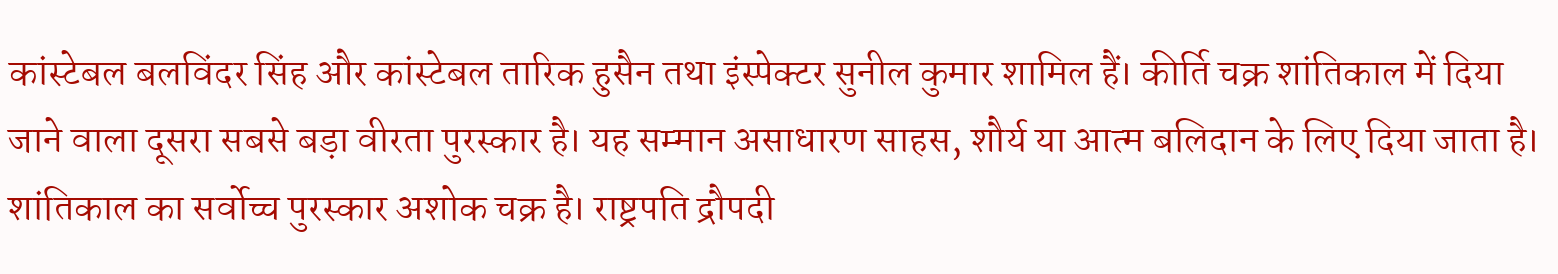कांस्टेबल बलविंदर सिंह और कांस्टेबल तारिक हुसैन तथा इंस्पेक्टर सुनील कुमार शामिल हैं। कीर्ति चक्र शांतिकाल में दिया जाने वाला दूसरा सबसे बड़ा वीरता पुरस्कार है। यह सम्मान असाधारण साहस, शौर्य या आत्म बलिदान के लिए दिया जाता है। शांतिकाल का सर्वोच्च पुरस्कार अशोक चक्र है। राष्ट्रपति द्रौपदी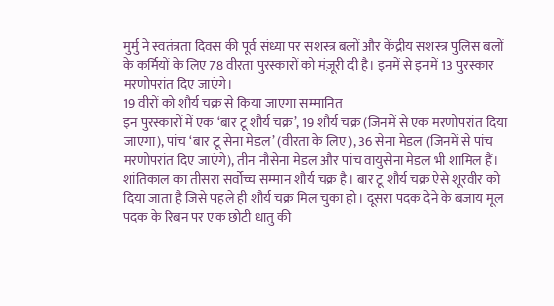मुर्मु ने स्वतंत्रता दिवस की पूर्व संध्या पर सशस्त्र बलों और केंद्रीय सशस्त्र पुलिस बलों के कर्मियों के लिए 78 वीरता पुरस्कारों को मंज़ूरी दी है। इनमें से इनमें 13 पुरस्कार मरणोपरांत दिए जाएंगे।
19 वीरों को शौर्य चक्र से किया जाएगा सम्मानित
इन पुरस्कारों में एक ‘बार टू शौर्य चक्र’, 19 शौर्य चक्र (जिनमें से एक मरणोपरांत दिया जाएगा), पांच ‘बार टू सेना मेडल’ (वीरता के लिए), 36 सेना मेडल (जिनमें से पांच मरणोपरांत दिए जाएंगे), तीन नौसेना मेडल और पांच वायुसेना मेडल भी शामिल हैं। शांतिकाल का तीसरा सर्वोच्च सम्मान शौर्य चक्र है। बार टू शौर्य चक्र ऐसे शूरवीर को दिया जाता है जिसे पहले ही शौर्य चक्र मिल चुका हो। दूसरा पदक देने के बजाय मूल पदक के रिबन पर एक छोटी धातु की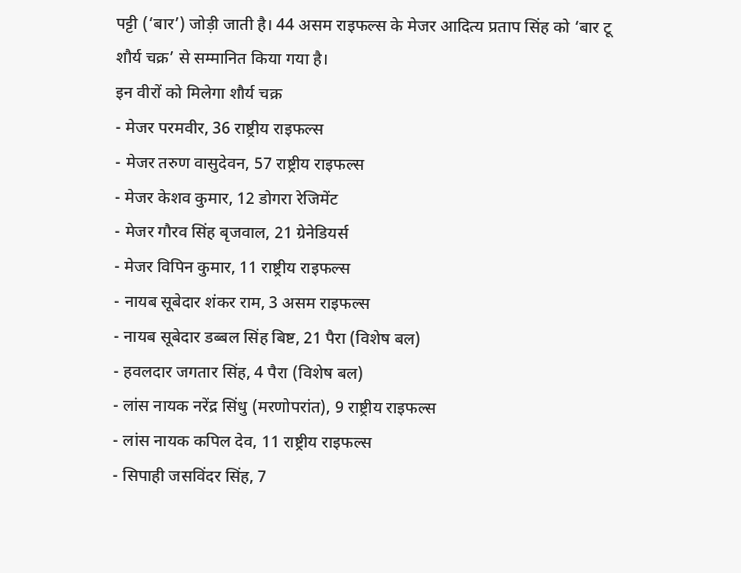पट्टी (‘बार’) जोड़ी जाती है। 44 असम राइफल्स के मेजर आदित्य प्रताप सिंह को ‘बार टू शौर्य चक्र’ से सम्मानित किया गया है।
इन वीरों को मिलेगा शौर्य चक्र
- मेजर परमवीर, 36 राष्ट्रीय राइफल्स
- मेजर तरुण वासुदेवन, 57 राष्ट्रीय राइफल्स
- मेजर केशव कुमार, 12 डोगरा रेजिमेंट
- मेजर गौरव सिंह बृजवाल, 21 ग्रेनेडियर्स
- मेजर विपिन कुमार, 11 राष्ट्रीय राइफल्स
- नायब सूबेदार शंकर राम, 3 असम राइफल्स
- नायब सूबेदार डब्बल सिंह बिष्ट, 21 पैरा (विशेष बल)
- हवलदार जगतार सिंह, 4 पैरा (विशेष बल)
- लांस नायक नरेंद्र सिंधु (मरणोपरांत), 9 राष्ट्रीय राइफल्स
- लांस नायक कपिल देव, 11 राष्ट्रीय राइफल्स
- सिपाही जसविंदर सिंह, 7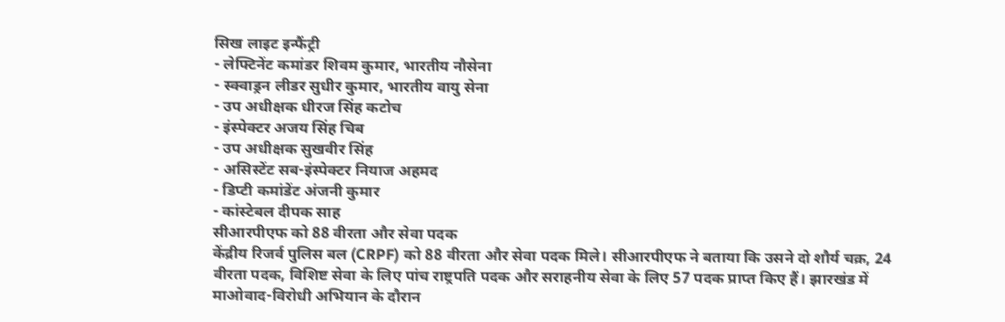सिख लाइट इन्फैंट्री
- लेफ्टिनेंट कमांडर शिवम कुमार, भारतीय नौसेना
- स्क्वाड्रन लीडर सुधीर कुमार, भारतीय वायु सेना
- उप अधीक्षक धीरज सिंह कटोच
- इंस्पेक्टर अजय सिंह चिब
- उप अधीक्षक सुखवीर सिंह
- असिस्टेंट सब-इंस्पेक्टर नियाज अहमद
- डिप्टी कमांडेंट अंजनी कुमार
- कांस्टेबल दीपक साह
सीआरपीएफ को 88 वीरता और सेवा पदक
केंद्रीय रिजर्व पुलिस बल (CRPF) को 88 वीरता और सेवा पदक मिले। सीआरपीएफ ने बताया कि उसने दो शौर्य चक्र, 24 वीरता पदक, विशिष्ट सेवा के लिए पांच राष्ट्रपति पदक और सराहनीय सेवा के लिए 57 पदक प्राप्त किए हैं। झारखंड में माओवाद-विरोधी अभियान के दौरान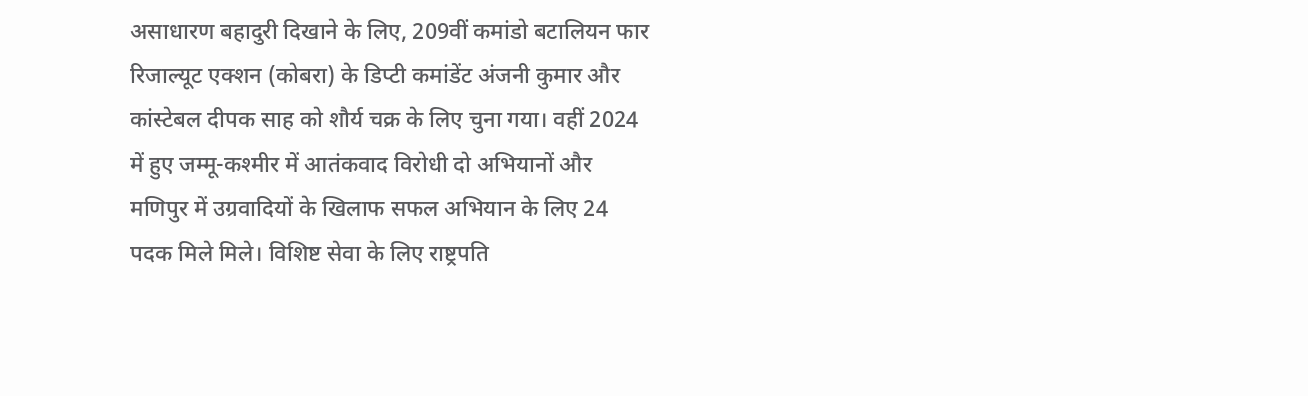असाधारण बहादुरी दिखाने के लिए, 209वीं कमांडो बटालियन फार रिजाल्यूट एक्शन (कोबरा) के डिप्टी कमांडेंट अंजनी कुमार और कांस्टेबल दीपक साह को शौर्य चक्र के लिए चुना गया। वहीं 2024 में हुए जम्मू-कश्मीर में आतंकवाद विरोधी दो अभियानों और मणिपुर में उग्रवादियों के खिलाफ सफल अभियान के लिए 24 पदक मिले मिले। विशिष्ट सेवा के लिए राष्ट्रपति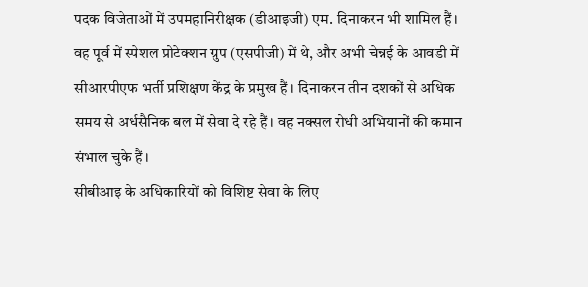पदक विजेताओं में उपमहानिरीक्षक (डीआइजी) एम. दिनाकरन भी शामिल हैं। वह पूर्व में स्पेशल प्रोटेक्शन ग्रुप (एसपीजी) में थे, और अभी चेन्नई के आवडी में सीआरपीएफ भर्ती प्रशिक्षण केंद्र के प्रमुख हैं। दिनाकरन तीन दशकों से अधिक समय से अर्धसैनिक बल में सेवा दे रहे हैं। वह नक्सल रोधी अभियानों की कमान संभाल चुके हैं।
सीबीआइ के अधिकारियों को विशिष्ट सेवा के लिए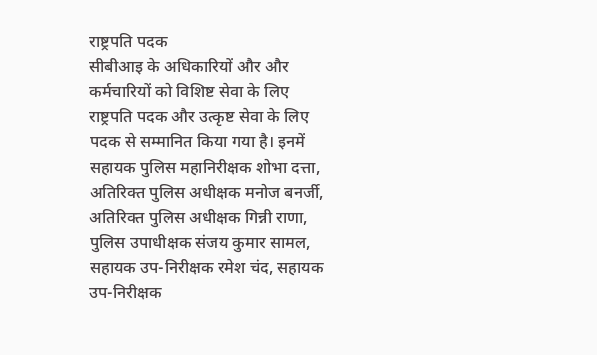राष्ट्रपति पदक
सीबीआइ के अधिकारियों और और कर्मचारियों को विशिष्ट सेवा के लिए राष्ट्रपति पदक और उत्कृष्ट सेवा के लिए पदक से सम्मानित किया गया है। इनमें सहायक पुलिस महानिरीक्षक शोभा दत्ता, अतिरिक्त पुलिस अधीक्षक मनोज बनर्जी, अतिरिक्त पुलिस अधीक्षक गिन्नी राणा, पुलिस उपाधीक्षक संजय कुमार सामल, सहायक उप-निरीक्षक रमेश चंद, सहायक उप-निरीक्षक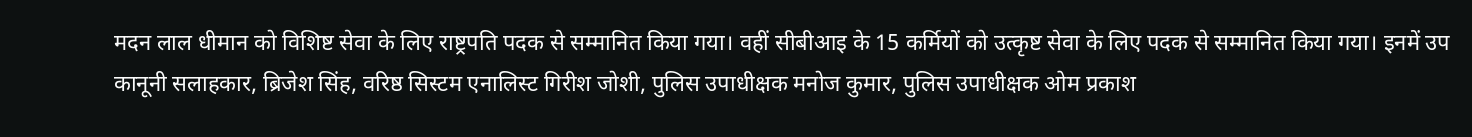मदन लाल धीमान को विशिष्ट सेवा के लिए राष्ट्रपति पदक से सम्मानित किया गया। वहीं सीबीआइ के 15 कर्मियों को उत्कृष्ट सेवा के लिए पदक से सम्मानित किया गया। इनमें उप कानूनी सलाहकार, ब्रिजेश सिंह, वरिष्ठ सिस्टम एनालिस्ट गिरीश जोशी, पुलिस उपाधीक्षक मनोज कुमार, पुलिस उपाधीक्षक ओम प्रकाश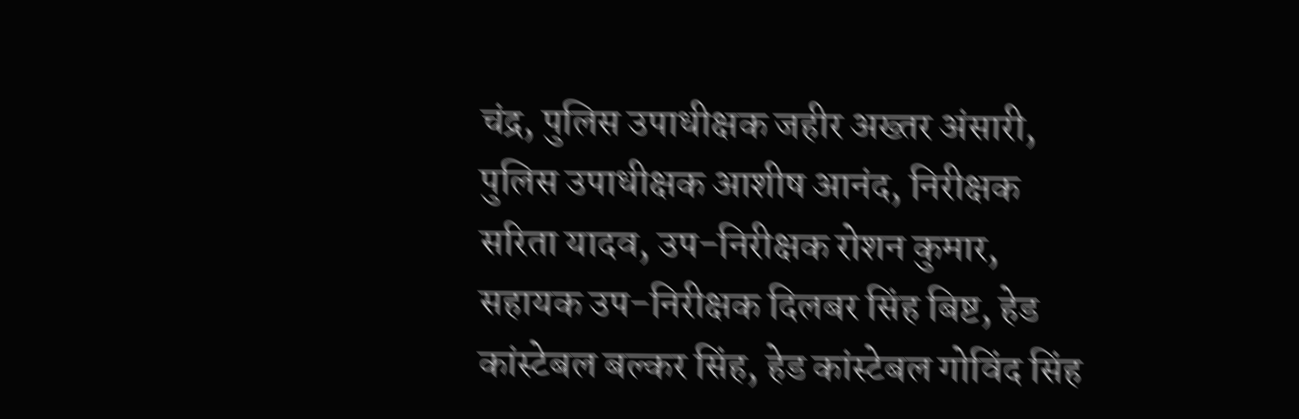चंद्र, पुलिस उपाधीक्षक जहीर अख्तर अंसारी, पुलिस उपाधीक्षक आशीष आनंद, निरीक्षक सरिता यादव, उप-निरीक्षक रोशन कुमार, सहायक उप-निरीक्षक दिलबर सिंह बिष्ट, हेड कांस्टेबल बल्कर सिंह, हेड कांस्टेबल गोविंद सिंह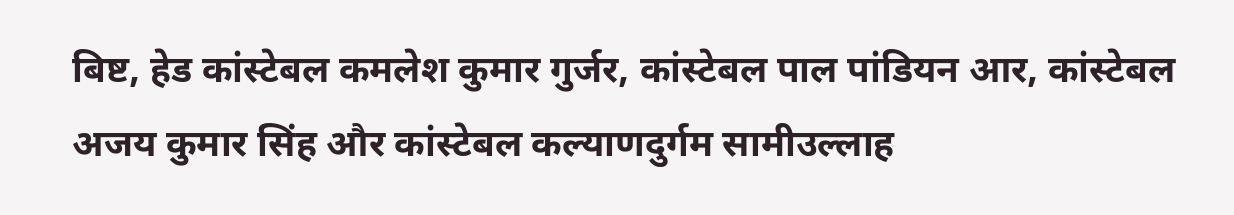बिष्ट, हेड कांस्टेबल कमलेश कुमार गुर्जर, कांस्टेबल पाल पांडियन आर, कांस्टेबल अजय कुमार सिंह और कांस्टेबल कल्याणदुर्गम सामीउल्लाह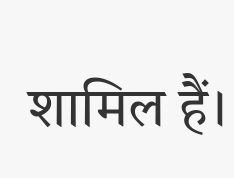शामिल हैं।